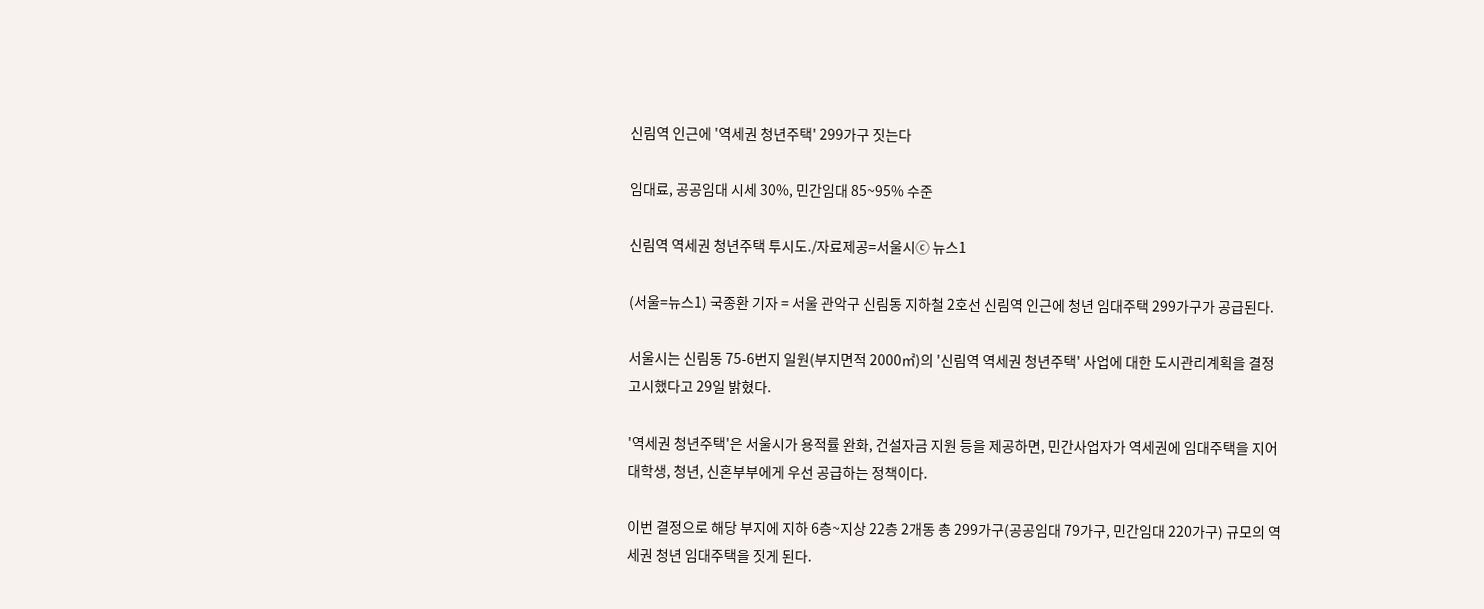신림역 인근에 '역세권 청년주택' 299가구 짓는다

임대료, 공공임대 시세 30%, 민간임대 85~95% 수준

신림역 역세권 청년주택 투시도./자료제공=서울시ⓒ 뉴스1

(서울=뉴스1) 국종환 기자 = 서울 관악구 신림동 지하철 2호선 신림역 인근에 청년 임대주택 299가구가 공급된다.

서울시는 신림동 75-6번지 일원(부지면적 2000㎡)의 '신림역 역세권 청년주택' 사업에 대한 도시관리계획을 결정 고시했다고 29일 밝혔다.

'역세권 청년주택'은 서울시가 용적률 완화, 건설자금 지원 등을 제공하면, 민간사업자가 역세권에 임대주택을 지어 대학생, 청년, 신혼부부에게 우선 공급하는 정책이다.

이번 결정으로 해당 부지에 지하 6층~지상 22층 2개동 총 299가구(공공임대 79가구, 민간임대 220가구) 규모의 역세권 청년 임대주택을 짓게 된다.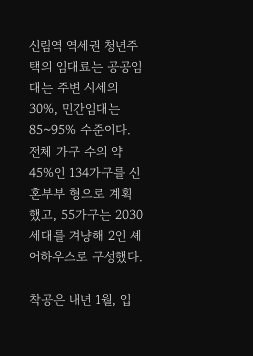신림역 역세권 청년주택의 임대료는 공공임대는 주변 시세의 30%, 민간임대는 85~95% 수준이다. 전체 가구 수의 약 45%인 134가구를 신혼부부 형으로 계획했고, 55가구는 2030세대를 겨냥해 2인 셰어하우스로 구성했다.

착공은 내년 1월, 입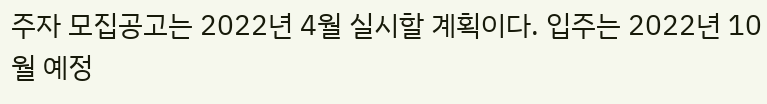주자 모집공고는 2022년 4월 실시할 계획이다. 입주는 2022년 10월 예정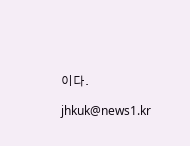이다.

jhkuk@news1.kr